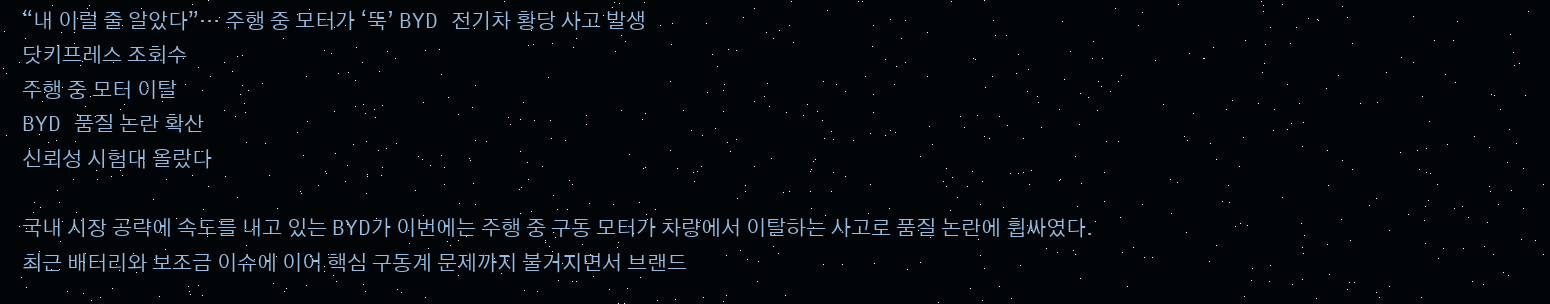“내 이럴 줄 알았다”… 주행 중 모터가 ‘뚝’ BYD 전기차 황당 사고 발생
닷키프레스 조회수
주행 중 모터 이탈
BYD 품질 논란 확산
신뢰성 시험대 올랐다

국내 시장 공략에 속도를 내고 있는 BYD가 이번에는 주행 중 구동 모터가 차량에서 이탈하는 사고로 품질 논란에 휩싸였다.
최근 배터리와 보조금 이슈에 이어 핵심 구동계 문제까지 불거지면서 브랜드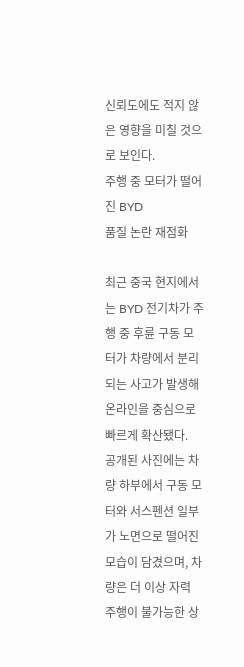신뢰도에도 적지 않은 영향을 미칠 것으로 보인다.
주행 중 모터가 떨어진 BYD
품질 논란 재점화

최근 중국 현지에서는 BYD 전기차가 주행 중 후륜 구동 모터가 차량에서 분리되는 사고가 발생해 온라인을 중심으로 빠르게 확산됐다.
공개된 사진에는 차량 하부에서 구동 모터와 서스펜션 일부가 노면으로 떨어진 모습이 담겼으며, 차량은 더 이상 자력 주행이 불가능한 상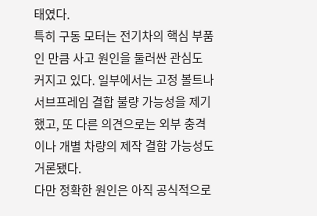태였다.
특히 구동 모터는 전기차의 핵심 부품인 만큼 사고 원인을 둘러싼 관심도 커지고 있다. 일부에서는 고정 볼트나 서브프레임 결합 불량 가능성을 제기했고, 또 다른 의견으로는 외부 충격이나 개별 차량의 제작 결함 가능성도 거론됐다.
다만 정확한 원인은 아직 공식적으로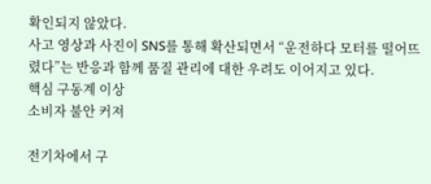확인되지 않았다.
사고 영상과 사진이 SNS를 통해 확산되면서 “운전하다 모터를 떨어뜨렸다”는 반응과 함께 품질 관리에 대한 우려도 이어지고 있다.
핵심 구동계 이상
소비자 불안 커져

전기차에서 구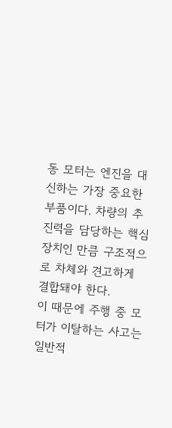동 모터는 엔진을 대신하는 가장 중요한 부품이다. 차량의 추진력을 담당하는 핵심 장치인 만큼 구조적으로 차체와 견고하게 결합돼야 한다.
이 때문에 주행 중 모터가 이탈하는 사고는 일반적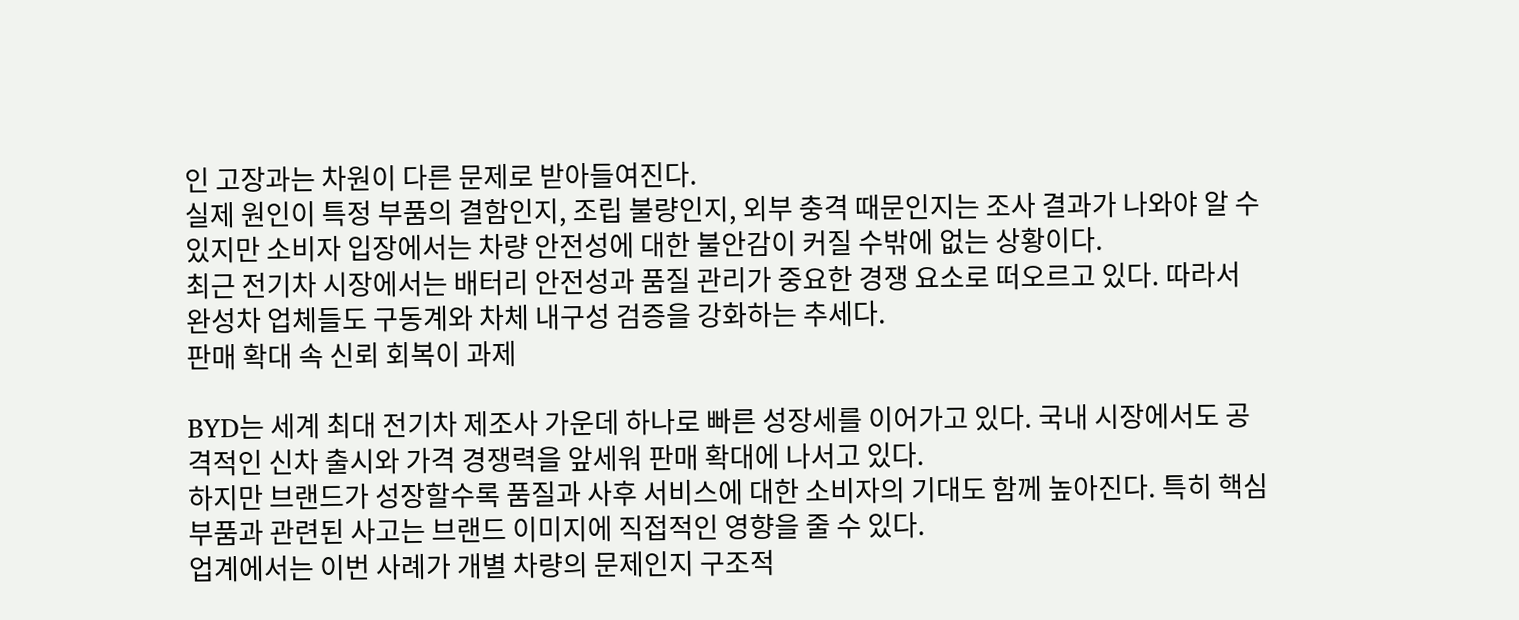인 고장과는 차원이 다른 문제로 받아들여진다.
실제 원인이 특정 부품의 결함인지, 조립 불량인지, 외부 충격 때문인지는 조사 결과가 나와야 알 수 있지만 소비자 입장에서는 차량 안전성에 대한 불안감이 커질 수밖에 없는 상황이다.
최근 전기차 시장에서는 배터리 안전성과 품질 관리가 중요한 경쟁 요소로 떠오르고 있다. 따라서 완성차 업체들도 구동계와 차체 내구성 검증을 강화하는 추세다.
판매 확대 속 신뢰 회복이 과제

BYD는 세계 최대 전기차 제조사 가운데 하나로 빠른 성장세를 이어가고 있다. 국내 시장에서도 공격적인 신차 출시와 가격 경쟁력을 앞세워 판매 확대에 나서고 있다.
하지만 브랜드가 성장할수록 품질과 사후 서비스에 대한 소비자의 기대도 함께 높아진다. 특히 핵심 부품과 관련된 사고는 브랜드 이미지에 직접적인 영향을 줄 수 있다.
업계에서는 이번 사례가 개별 차량의 문제인지 구조적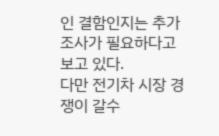인 결함인지는 추가 조사가 필요하다고 보고 있다.
다만 전기차 시장 경쟁이 갈수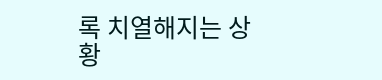록 치열해지는 상황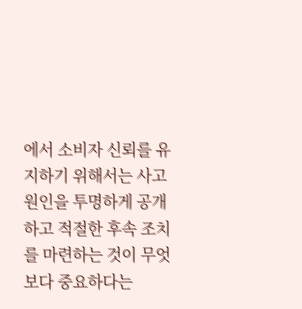에서 소비자 신뢰를 유지하기 위해서는 사고 원인을 투명하게 공개하고 적절한 후속 조치를 마련하는 것이 무엇보다 중요하다는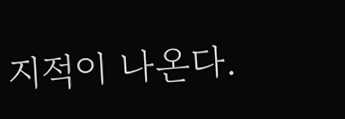지적이 나온다.